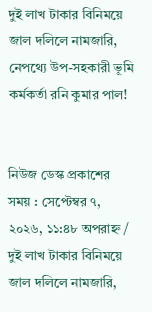দুই লাখ টাকার বিনিময়ে জাল দলিলে নামজারি, নেপথ্যে উপ-সহকারী ভূমি কর্মকর্তা রনি কুমার পাল!


নিউজ ডেস্ক প্রকাশের সময় : সেপ্টেম্বর ৭, ২০২৬, ১১:৪৮ অপরাহ্ন /
দুই লাখ টাকার বিনিময়ে জাল দলিলে নামজারি,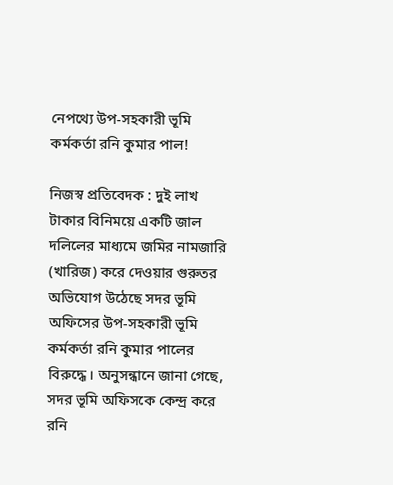নেপথ্যে উপ-সহকারী ভূমি কর্মকর্তা রনি কুমার পাল!

নিজস্ব প্রতিবেদক : দুই লাখ টাকার বিনিময়ে একটি জাল দলিলের মাধ্যমে জমির নামজারি (খারিজ) করে দেওয়ার গুরুতর অভিযোগ উঠেছে সদর ভূমি অফিসের উপ-সহকারী ভূমি কর্মকর্তা রনি কুমার পালের বিরুদ্ধে। অনুসন্ধানে জানা গেছে, সদর ভূমি অফিসকে কেন্দ্র করে রনি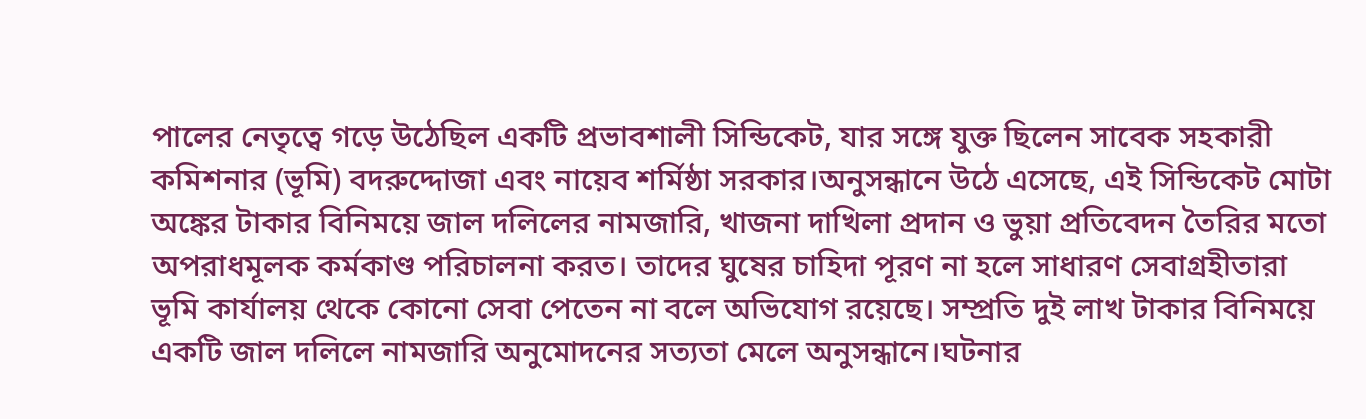পালের নেতৃত্বে গড়ে উঠেছিল একটি প্রভাবশালী সিন্ডিকেট, যার সঙ্গে যুক্ত ছিলেন সাবেক সহকারী কমিশনার (ভূমি) বদরুদ্দোজা এবং নায়েব শর্মিষ্ঠা সরকার।অনুসন্ধানে উঠে এসেছে, এই সিন্ডিকেট মোটা অঙ্কের টাকার বিনিময়ে জাল দলিলের নামজারি, খাজনা দাখিলা প্রদান ও ভুয়া প্রতিবেদন তৈরির মতো অপরাধমূলক কর্মকাণ্ড পরিচালনা করত। তাদের ঘুষের চাহিদা পূরণ না হলে সাধারণ সেবাগ্রহীতারা ভূমি কার্যালয় থেকে কোনো সেবা পেতেন না বলে অভিযোগ রয়েছে। সম্প্রতি দুই লাখ টাকার বিনিময়ে একটি জাল দলিলে নামজারি অনুমোদনের সত্যতা মেলে অনুসন্ধানে।ঘটনার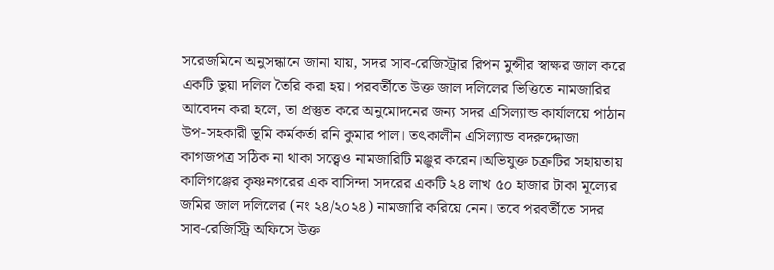সরেজমিনে অনুসন্ধানে জানা যায়, সদর সাব-রেজিস্ট্রার রিপন মুন্সীর স্বাক্ষর জাল করে একটি ভুয়া দলিল তৈরি করা হয়। পরবর্তীতে উক্ত জাল দলিলের ভিত্তিতে নামজারির আবেদন করা হলে, তা প্রস্তুত করে অনুমোদনের জন্য সদর এসিল্যান্ড কার্যালয়ে পাঠান উপ-সহকারী ভূমি কর্মকর্তা রনি কুমার পাল। তৎকালীন এসিল্যান্ড বদরুদ্দোজা কাগজপত্র সঠিক না থাকা সত্ত্বেও নামজারিটি মঞ্জুর করেন।অভিযুক্ত চক্রটির সহায়তায় কালিগঞ্জের কৃষ্ণনগরের এক বাসিন্দা সদরের একটি ২৪ লাখ ৫০ হাজার টাকা মূল্যের জমির জাল দলিলের (নং ২৪/২০২৪) নামজারি করিয়ে নেন। তবে পরবর্তীতে সদর সাব-রেজিস্ট্রি অফিসে উক্ত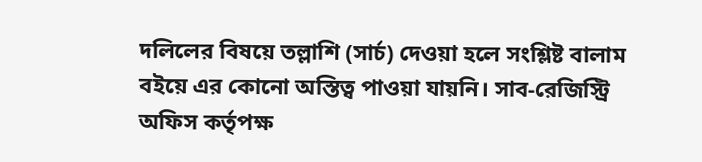দলিলের বিষয়ে তল্লাশি (সার্চ) দেওয়া হলে সংশ্লিষ্ট বালাম বইয়ে এর কোনো অস্তিত্ব পাওয়া যায়নি। সাব-রেজিস্ট্রি অফিস কর্তৃপক্ষ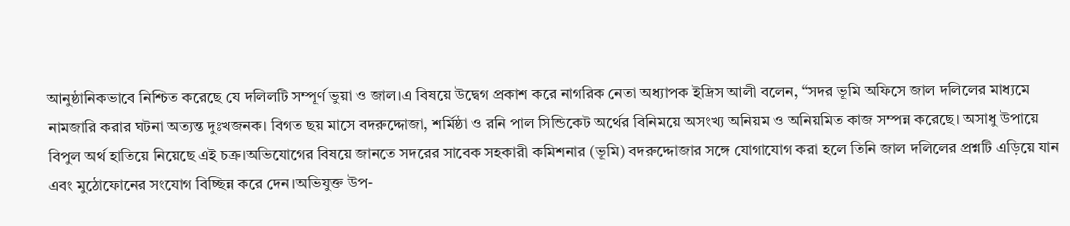আনুষ্ঠানিকভাবে নিশ্চিত করেছে যে দলিলটি সম্পূর্ণ ভুয়া ও জাল।এ বিষয়ে উদ্বেগ প্রকাশ করে নাগরিক নেতা অধ্যাপক ইদ্রিস আলী বলেন, “সদর ভূমি অফিসে জাল দলিলের মাধ্যমে নামজারি করার ঘটনা অত্যন্ত দুঃখজনক। বিগত ছয় মাসে বদরুদ্দোজা, শর্মিষ্ঠা ও রনি পাল সিন্ডিকেট অর্থের বিনিময়ে অসংখ্য অনিয়ম ও অনিয়মিত কাজ সম্পন্ন করেছে। অসাধু উপায়ে বিপুল অর্থ হাতিয়ে নিয়েছে এই চক্র।অভিযোগের বিষয়ে জানতে সদরের সাবেক সহকারী কমিশনার (ভূমি) বদরুদ্দোজার সঙ্গে যোগাযোগ করা হলে তিনি জাল দলিলের প্রশ্নটি এড়িয়ে যান এবং মুঠোফোনের সংযোগ বিচ্ছিন্ন করে দেন।অভিযুক্ত উপ-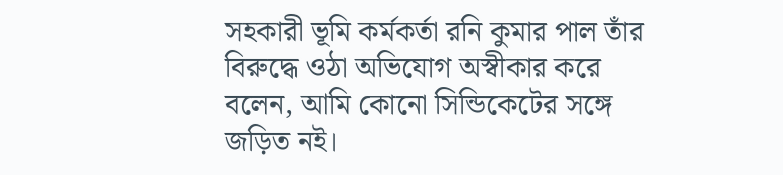সহকারী ভূমি কর্মকর্তা রনি কুমার পাল তাঁর বিরুদ্ধে ওঠা অভিযোগ অস্বীকার করে বলেন, আমি কোনো সিন্ডিকেটের সঙ্গে জড়িত নই।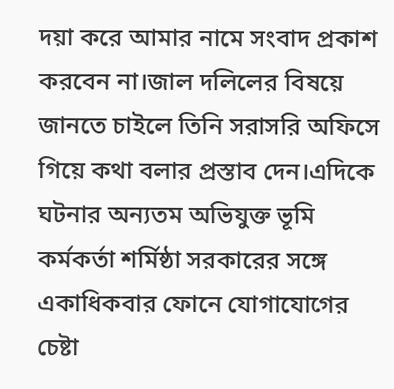দয়া করে আমার নামে সংবাদ প্রকাশ করবেন না।জাল দলিলের বিষয়ে জানতে চাইলে তিনি সরাসরি অফিসে গিয়ে কথা বলার প্রস্তাব দেন।এদিকে ঘটনার অন্যতম অভিযুক্ত ভূমি কর্মকর্তা শর্মিষ্ঠা সরকারের সঙ্গে একাধিকবার ফোনে যোগাযোগের চেষ্টা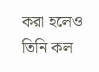করা হলেও তিনি কল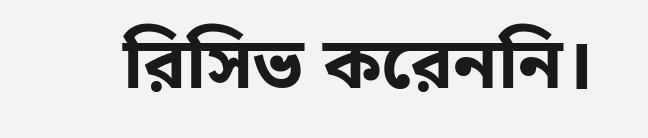রিসিভ করেননি।